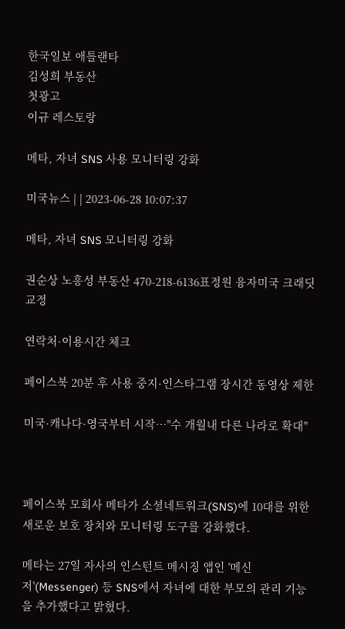한국일보 애틀랜타
김성희 부동산
첫광고
이규 레스토랑

메타, 자녀 SNS 사용 모니터링 강화

미국뉴스 | | 2023-06-28 10:07:37

메타, 자녀 SNS 모니터링 강화

권순상 노흥성 부동산 470-218-6136표정원 융자미국 크래딧 교정

연락처·이용시간 체크

페이스북 20분 후 사용 중지·인스타그램 장시간 동영상 제한

미국·캐나다·영국부터 시작…"수 개월내 다른 나라로 확대"



페이스북 모회사 메타가 소셜네트워크(SNS)에 10대를 위한 새로운 보호 장치와 모니터링 도구를 강화했다.

메타는 27일 자사의 인스턴트 메시징 앱인 '메신저'(Messenger) 등 SNS에서 자녀에 대한 부모의 관리 기능을 추가했다고 밝혔다.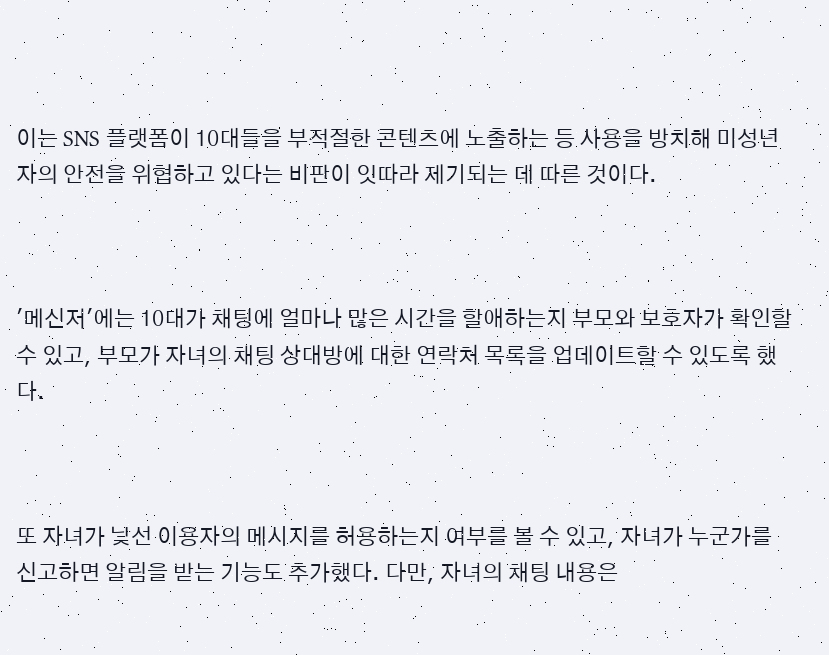이는 SNS 플랫폼이 10대들을 부적절한 콘텐츠에 노출하는 등 사용을 방치해 미성년자의 안전을 위협하고 있다는 비판이 잇따라 제기되는 데 따른 것이다.



'메신저'에는 10대가 채팅에 얼마나 많은 시간을 할애하는지 부모와 보호자가 확인할 수 있고, 부모가 자녀의 채팅 상대방에 대한 연락처 목록을 업데이트할 수 있도록 했다.



또 자녀가 낯선 이용자의 메시지를 허용하는지 여부를 볼 수 있고, 자녀가 누군가를 신고하면 알림을 받는 기능도 추가했다. 다만, 자녀의 채팅 내용은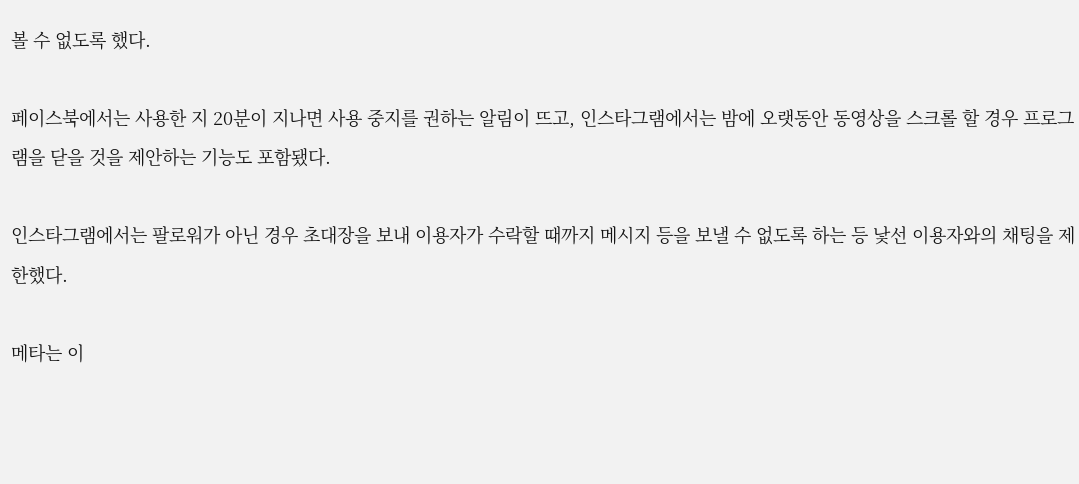볼 수 없도록 했다.

페이스북에서는 사용한 지 20분이 지나면 사용 중지를 권하는 알림이 뜨고, 인스타그램에서는 밤에 오랫동안 동영상을 스크롤 할 경우 프로그램을 닫을 것을 제안하는 기능도 포함됐다.

인스타그램에서는 팔로워가 아닌 경우 초대장을 보내 이용자가 수락할 때까지 메시지 등을 보낼 수 없도록 하는 등 낯선 이용자와의 채팅을 제한했다.

메타는 이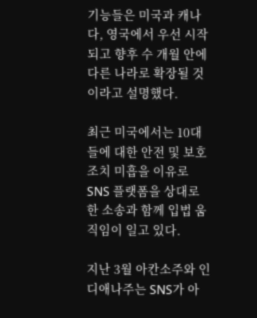기능들은 미국과 캐나다, 영국에서 우선 시작되고 향후 수 개월 안에 다른 나라로 확장될 것이라고 설명했다.

최근 미국에서는 10대들에 대한 안전 및 보호 조치 미흡을 이유로 SNS 플랫폼을 상대로 한 소송과 함께 입법 움직임이 일고 있다.

지난 3월 아칸소주와 인디애나주는 SNS가 아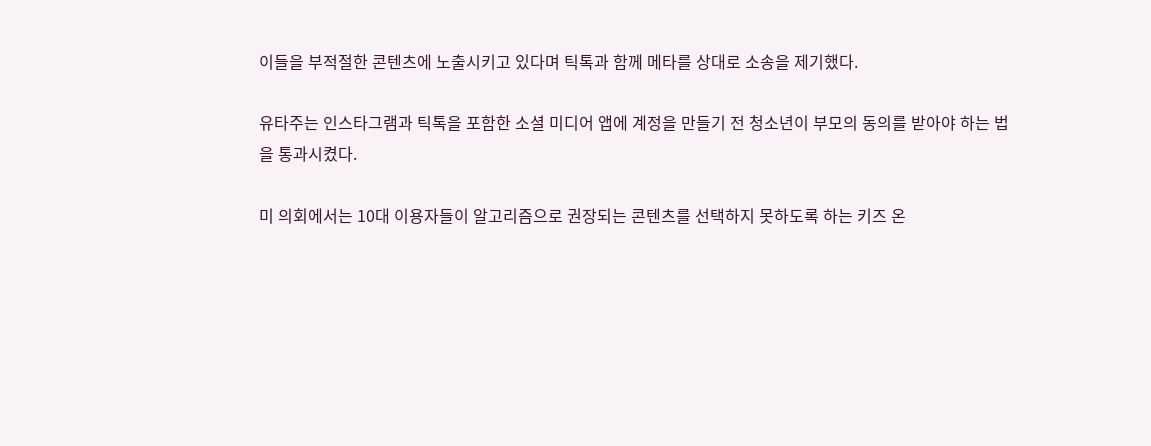이들을 부적절한 콘텐츠에 노출시키고 있다며 틱톡과 함께 메타를 상대로 소송을 제기했다.

유타주는 인스타그램과 틱톡을 포함한 소셜 미디어 앱에 계정을 만들기 전 청소년이 부모의 동의를 받아야 하는 법을 통과시켰다.

미 의회에서는 10대 이용자들이 알고리즘으로 권장되는 콘텐츠를 선택하지 못하도록 하는 키즈 온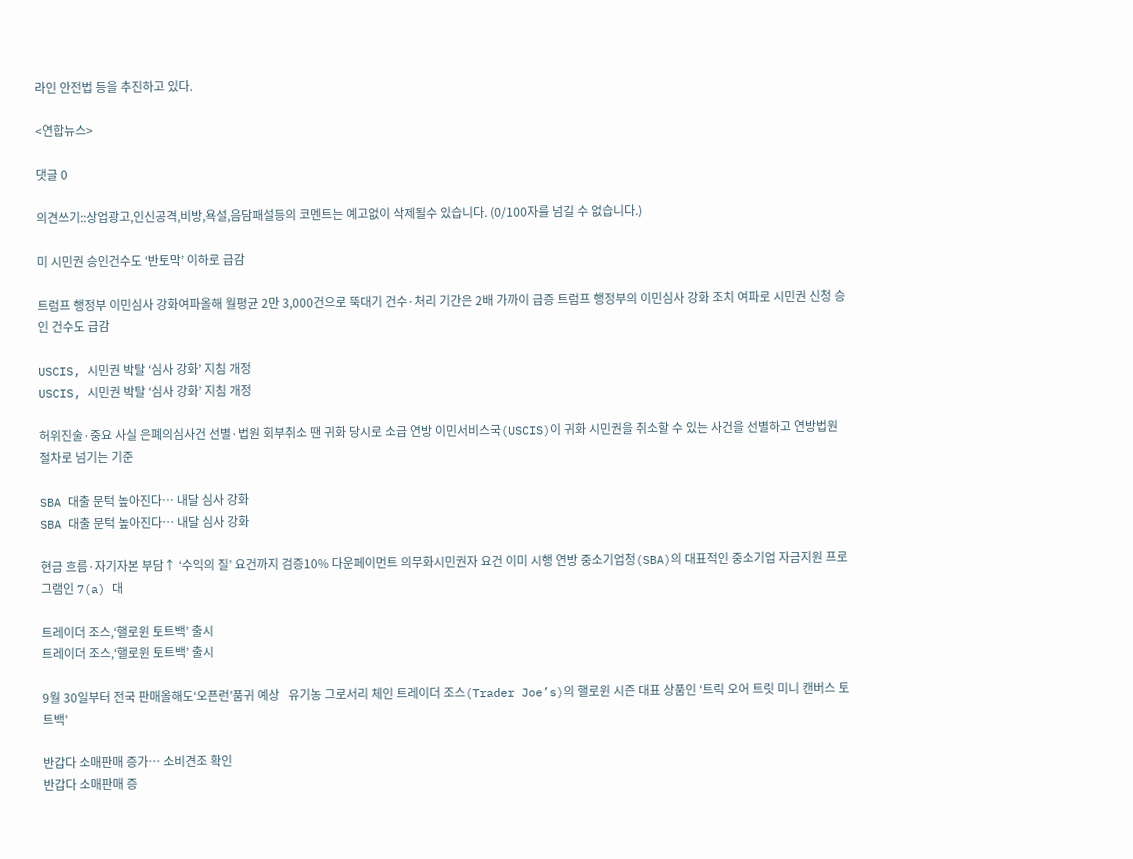라인 안전법 등을 추진하고 있다.

<연합뉴스>

댓글 0

의견쓰기::상업광고,인신공격,비방,욕설,음담패설등의 코멘트는 예고없이 삭제될수 있습니다. (0/100자를 넘길 수 없습니다.)

미 시민권 승인건수도 ‘반토막’ 이하로 급감

트럼프 행정부 이민심사 강화여파올해 월평균 2만 3,000건으로 뚝대기 건수·처리 기간은 2배 가까이 급증 트럼프 행정부의 이민심사 강화 조치 여파로 시민권 신청 승인 건수도 급감

USCIS, 시민권 박탈 ‘심사 강화’ 지침 개정
USCIS, 시민권 박탈 ‘심사 강화’ 지침 개정

허위진술·중요 사실 은폐의심사건 선별·법원 회부취소 땐 귀화 당시로 소급 연방 이민서비스국(USCIS)이 귀화 시민권을 취소할 수 있는 사건을 선별하고 연방법원 절차로 넘기는 기준

SBA 대출 문턱 높아진다… 내달 심사 강화
SBA 대출 문턱 높아진다… 내달 심사 강화

현금 흐름·자기자본 부담↑ ‘수익의 질’ 요건까지 검증10% 다운페이먼트 의무화시민권자 요건 이미 시행 연방 중소기업청(SBA)의 대표적인 중소기업 자금지원 프로그램인 7(a) 대

트레이더 조스,‘핼로윈 토트백’ 출시
트레이더 조스,‘핼로윈 토트백’ 출시

9월 30일부터 전국 판매올해도‘오픈런’품귀 예상   유기농 그로서리 체인 트레이더 조스(Trader Joe’s)의 핼로윈 시즌 대표 상품인 ‘트릭 오어 트릿 미니 캔버스 토트백’

반갑다 소매판매 증가… 소비견조 확인
반갑다 소매판매 증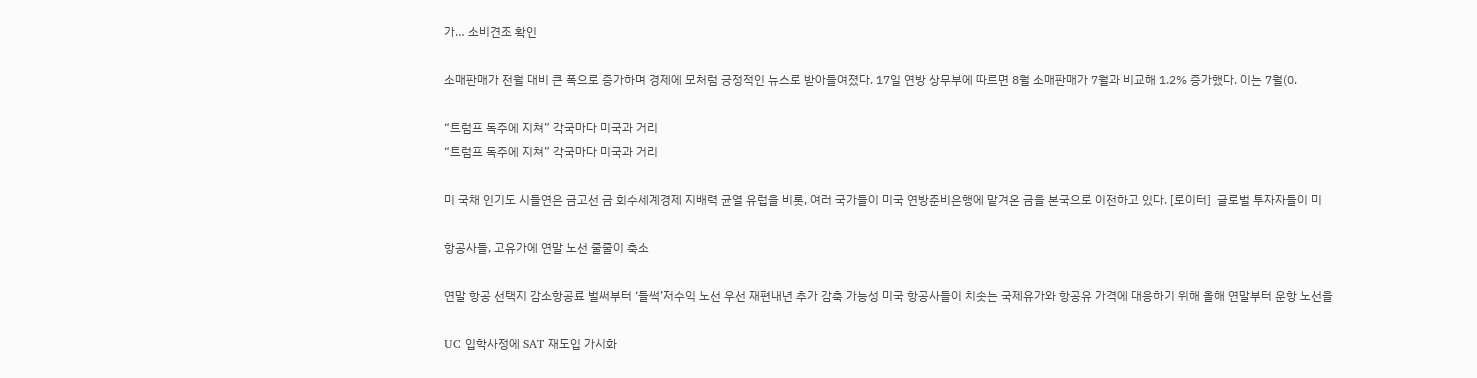가… 소비견조 확인

소매판매가 전월 대비 큰 폭으로 증가하며 경제에 모처럼 긍정적인 뉴스로 받아들여졌다. 17일 연방 상무부에 따르면 8월 소매판매가 7월과 비교해 1.2% 증가했다. 이는 7월(0.

“트럼프 독주에 지쳐” 각국마다 미국과 거리
“트럼프 독주에 지쳐” 각국마다 미국과 거리

미 국채 인기도 시들연은 금고선 금 회수세계경제 지배력 균열 유럽을 비롯, 여러 국가들이 미국 연방준비은행에 맡겨온 금을 본국으로 이전하고 있다. [로이터]  글로벌 투자자들이 미

항공사들, 고유가에 연말 노선 줄줄이 축소

연말 항공 선택지 감소항공료 벌써부터 ‘들썩’저수익 노선 우선 재편내년 추가 감축 가능성 미국 항공사들이 치솟는 국제유가와 항공유 가격에 대응하기 위해 올해 연말부터 운항 노선을

UC 입학사정에 SAT 재도입 가시화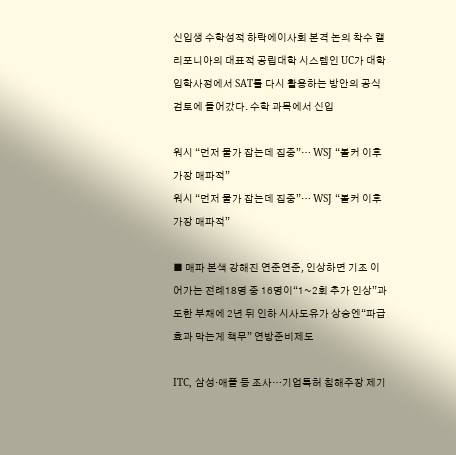신입생 수학성적 하락에이사회 본격 논의 착수 캘리포니아의 대표적 공립대학 시스템인 UC가 대학 입학사정에서 SAT를 다시 활용하는 방안의 공식 검토에 들어갔다. 수학 과목에서 신입

워시 “먼저 물가 잡는데 집중”… WSJ “볼커 이후 가장 매파적”
워시 “먼저 물가 잡는데 집중”… WSJ “볼커 이후 가장 매파적”

■ 매파 본색 강해진 연준연준, 인상하면 기조 이어가는 전례18명 중 16명이“1~2회 추가 인상”과도한 부채에 2년 뒤 인하 시사도유가 상승엔“파급효과 막는게 책무” 연방준비제도

ITC, 삼성·애플 등 조사…기업특허 침해주장 제기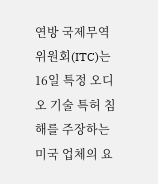연방 국제무역위원회(ITC)는 16일 특정 오디오 기술 특허 침해를 주장하는 미국 업체의 요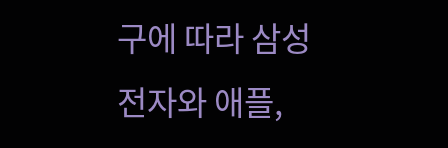구에 따라 삼성전자와 애플,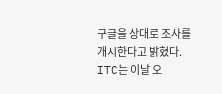구글을 상대로 조사를 개시한다고 밝혔다. ITC는 이날 오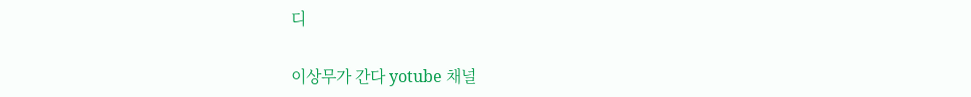디

이상무가 간다 yotube 채널